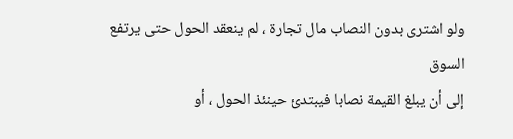ولو اشترى بدون النصاب مال تجارة ، لم ينعقد الحول حتى يرتفع السوق
إلى أن يبلغ القيمة نصابا فيبتدئ حينئذ الحول ، أو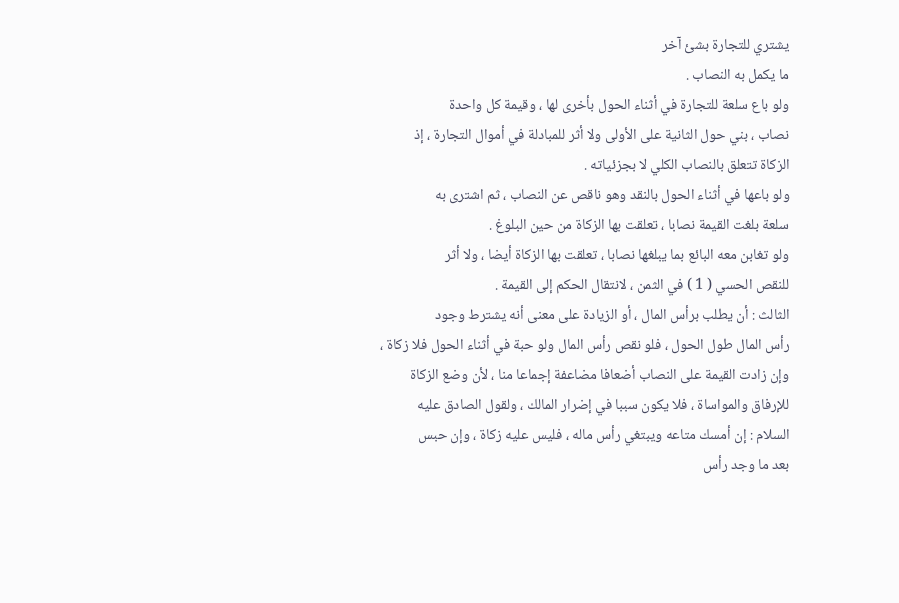يشتري للتجارة بشئ آخر
ما يكمل به النصاب .
ولو باع سلعة للتجارة في أثناء الحول بأخرى لها ، وقيمة كل واحدة
نصاب ، بني حول الثانية على الأولى ولا أثر للمبادلة في أموال التجارة ، إذ
الزكاة تتعلق بالنصاب الكلي لا بجزئياته .
ولو باعها في أثناء الحول بالنقد وهو ناقص عن النصاب ، ثم اشترى به
سلعة بلغت القيمة نصابا ، تعلقت بها الزكاة من حين البلوغ .
ولو تغابن معه البائع بما يبلغها نصابا ، تعلقت بها الزكاة أيضا ، ولا أثر
للنقص الحسي ( 1 ) في الثمن ، لانتقال الحكم إلى القيمة .
الثالث : أن يطلب برأس المال ، أو الزيادة على معنى أنه يشترط وجود
رأس المال طول الحول ، فلو نقص رأس المال ولو حبة في أثناء الحول فلا زكاة ،
وإن زادت القيمة على النصاب أضعافا مضاعفة إجماعا منا ، لأن وضع الزكاة
للإرفاق والمواساة ، فلا يكون سببا في إضرار المالك ، ولقول الصادق عليه
السلام : إن أمسك متاعه ويبتغي رأس ماله ، فليس عليه زكاة ، وإن حبس
بعد ما وجد رأس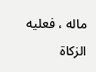ماله ، فعليه الزكاة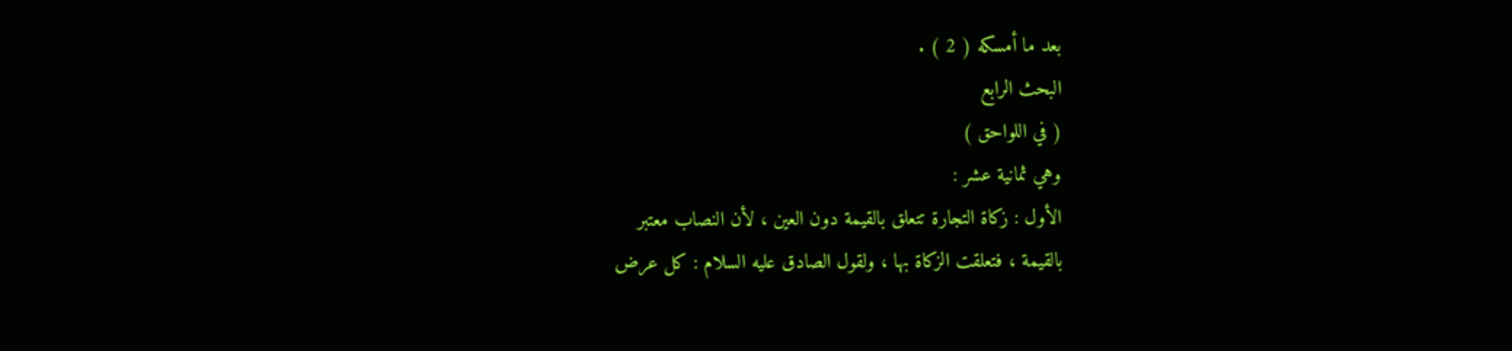بعد ما أمسكه ( 2 ) .
البحث الرابع
( في اللواحق )
وهي ثمانية عشر :
الأول : زكاة التجارة تتعلق بالقيمة دون العين ، لأن النصاب معتبر
بالقيمة ، فتعلقت الزكاة بها ، ولقول الصادق عليه السلام : كل عرض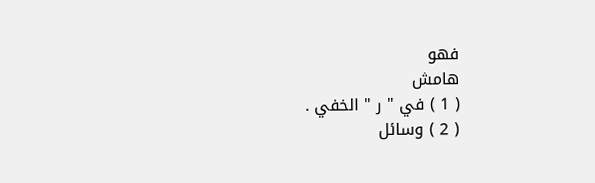فهو
هامش
( 1 ) في " ر " الخفي .
( 2 ) وسائل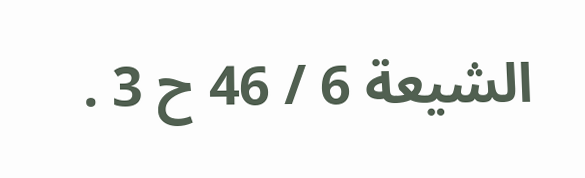الشيعة 6 / 46 ح 3 .